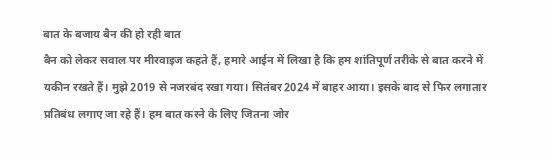बात के बजाय बैन की हो रही बात
बैन को लेकर सवाल पर मीरवाइज कहते हैं, हमारे आईन में लिखा है कि हम शांतिपूर्ण तरीके से बात करने में यकीन रखते हैं। मुझे 2019 से नजरबंद रखा गया। सितंबर 2024 में बाहर आया। इसके बाद से फिर लगातार प्रतिबंध लगाए जा रहे हैं। हम बात करने के लिए जितना जोर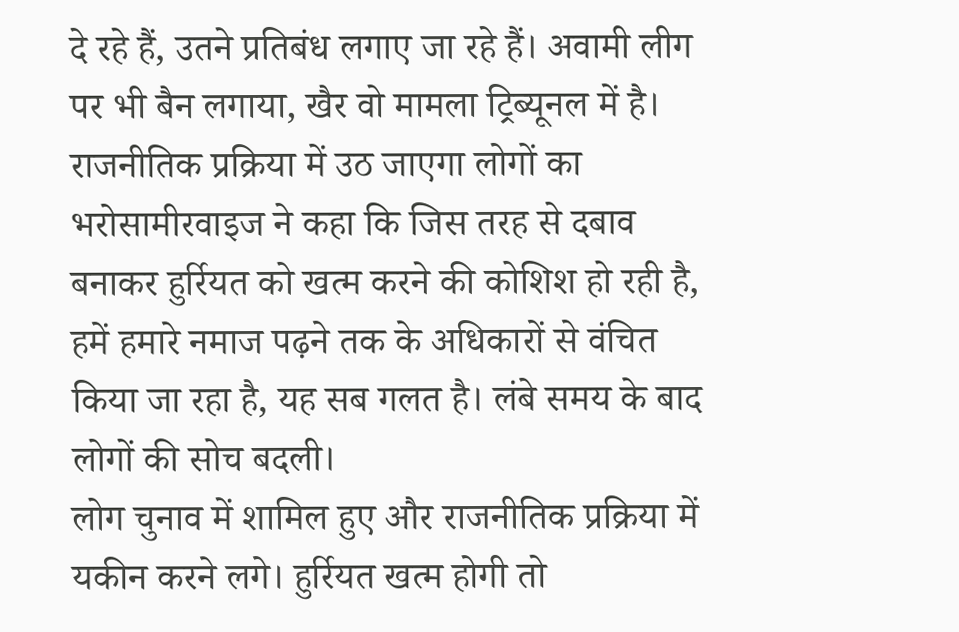दे रहे हैं, उतने प्रतिबंध लगाए जा रहे हैं। अवामी लीग पर भी बैन लगाया, खैर वो मामला ट्रिब्यूनल में है।
राजनीतिक प्रक्रिया में उठ जाएगा लोगों का भरोसामीरवाइज ने कहा कि जिस तरह से दबाव बनाकर हुर्रियत को खत्म करने की कोशिश हो रही है, हमें हमारे नमाज पढ़ने तक के अधिकारों से वंचित किया जा रहा है, यह सब गलत है। लंबे समय के बाद लोगों की सोच बदली।
लोग चुनाव में शामिल हुए और राजनीतिक प्रक्रिया में यकीन करने लगे। हुर्रियत खत्म होगी तो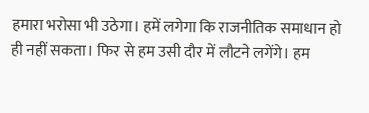हमारा भरोसा भी उठेगा। हमें लगेगा कि राजनीतिक समाधान हो ही नहीं सकता। फिर से हम उसी दौर में लौटने लगेंगे। हम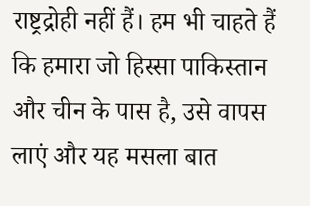राष्ट्रद्रोही नहीं हैं। हम भी चाहते हैं कि हमारा जो हिस्सा पाकिस्तान और चीन के पास है, उसे वापस लाएं और यह मसला बात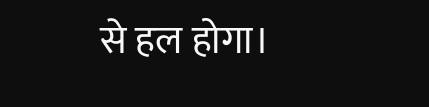से हल होगा।